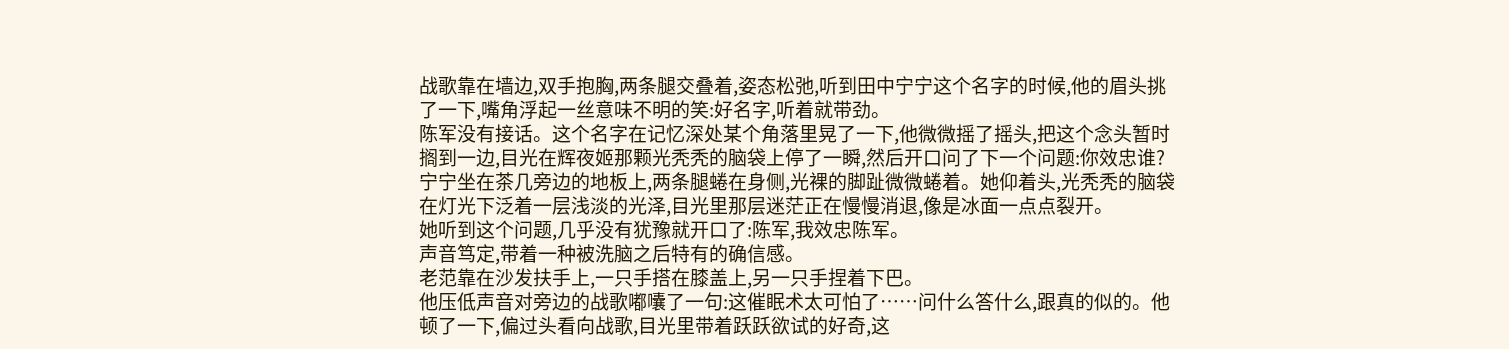战歌靠在墙边,双手抱胸,两条腿交叠着,姿态松弛,听到田中宁宁这个名字的时候,他的眉头挑了一下,嘴角浮起一丝意味不明的笑:好名字,听着就带劲。
陈军没有接话。这个名字在记忆深处某个角落里晃了一下,他微微摇了摇头,把这个念头暂时搁到一边,目光在辉夜姬那颗光秃秃的脑袋上停了一瞬,然后开口问了下一个问题:你效忠谁?
宁宁坐在茶几旁边的地板上,两条腿蜷在身侧,光裸的脚趾微微蜷着。她仰着头,光秃秃的脑袋在灯光下泛着一层浅淡的光泽,目光里那层迷茫正在慢慢消退,像是冰面一点点裂开。
她听到这个问题,几乎没有犹豫就开口了:陈军,我效忠陈军。
声音笃定,带着一种被洗脑之后特有的确信感。
老范靠在沙发扶手上,一只手搭在膝盖上,另一只手捏着下巴。
他压低声音对旁边的战歌嘟囔了一句:这催眠术太可怕了……问什么答什么,跟真的似的。他顿了一下,偏过头看向战歌,目光里带着跃跃欲试的好奇,这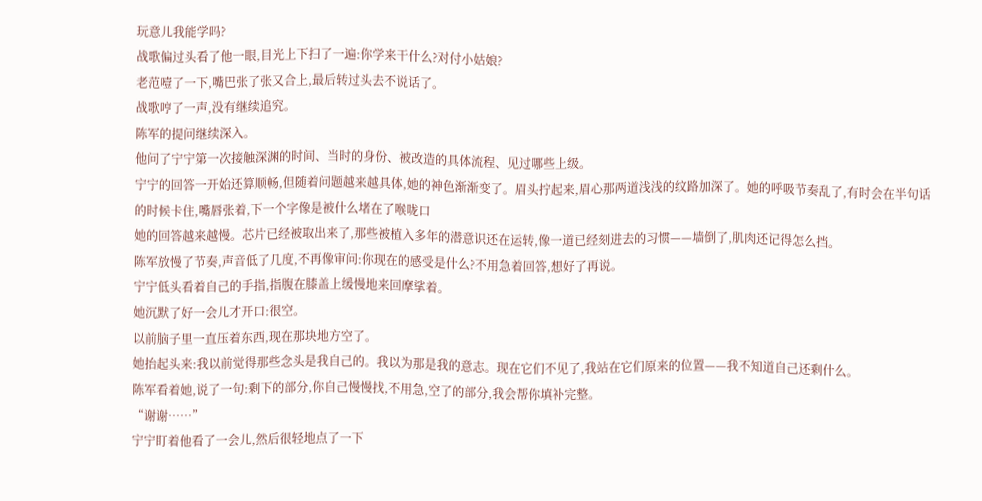玩意儿我能学吗?
战歌偏过头看了他一眼,目光上下扫了一遍:你学来干什么?对付小姑娘?
老范噎了一下,嘴巴张了张又合上,最后转过头去不说话了。
战歌哼了一声,没有继续追究。
陈军的提问继续深入。
他问了宁宁第一次接触深渊的时间、当时的身份、被改造的具体流程、见过哪些上级。
宁宁的回答一开始还算顺畅,但随着问题越来越具体,她的神色渐渐变了。眉头拧起来,眉心那两道浅浅的纹路加深了。她的呼吸节奏乱了,有时会在半句话的时候卡住,嘴唇张着,下一个字像是被什么堵在了喉咙口
她的回答越来越慢。芯片已经被取出来了,那些被植入多年的潜意识还在运转,像一道已经刻进去的习惯——墙倒了,肌肉还记得怎么挡。
陈军放慢了节奏,声音低了几度,不再像审问:你现在的感受是什么?不用急着回答,想好了再说。
宁宁低头看着自己的手指,指腹在膝盖上缓慢地来回摩挲着。
她沉默了好一会儿才开口:很空。
以前脑子里一直压着东西,现在那块地方空了。
她抬起头来:我以前觉得那些念头是我自己的。我以为那是我的意志。现在它们不见了,我站在它们原来的位置——我不知道自己还剩什么。
陈军看着她,说了一句:剩下的部分,你自己慢慢找,不用急,空了的部分,我会帮你填补完整。
“谢谢……”
宁宁盯着他看了一会儿,然后很轻地点了一下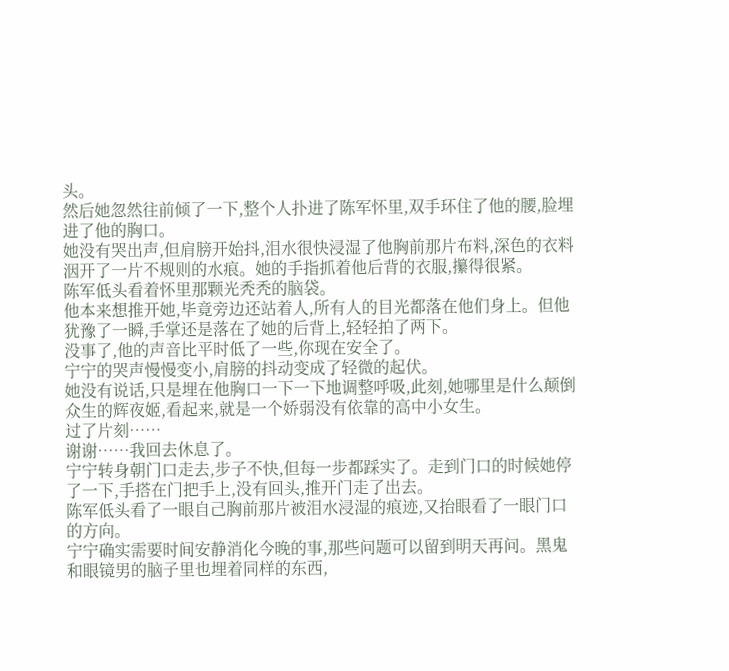头。
然后她忽然往前倾了一下,整个人扑进了陈军怀里,双手环住了他的腰,脸埋进了他的胸口。
她没有哭出声,但肩膀开始抖,泪水很快浸湿了他胸前那片布料,深色的衣料洇开了一片不规则的水痕。她的手指抓着他后背的衣服,攥得很紧。
陈军低头看着怀里那颗光秃秃的脑袋。
他本来想推开她,毕竟旁边还站着人,所有人的目光都落在他们身上。但他犹豫了一瞬,手掌还是落在了她的后背上,轻轻拍了两下。
没事了,他的声音比平时低了一些,你现在安全了。
宁宁的哭声慢慢变小,肩膀的抖动变成了轻微的起伏。
她没有说话,只是埋在他胸口一下一下地调整呼吸,此刻,她哪里是什么颠倒众生的辉夜姬,看起来,就是一个娇弱没有依靠的高中小女生。
过了片刻……
谢谢……我回去休息了。
宁宁转身朝门口走去,步子不快,但每一步都踩实了。走到门口的时候她停了一下,手搭在门把手上,没有回头,推开门走了出去。
陈军低头看了一眼自己胸前那片被泪水浸湿的痕迹,又抬眼看了一眼门口的方向。
宁宁确实需要时间安静消化今晚的事,那些问题可以留到明天再问。黑鬼和眼镜男的脑子里也埋着同样的东西,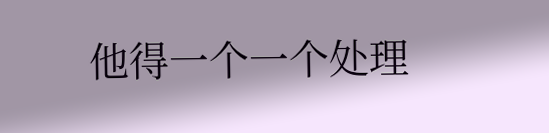他得一个一个处理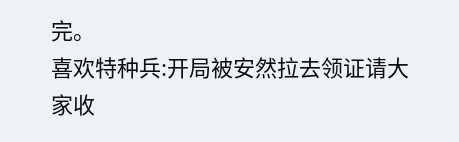完。
喜欢特种兵:开局被安然拉去领证请大家收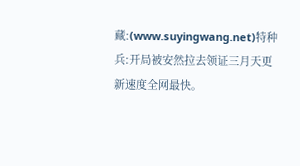藏:(www.suyingwang.net)特种兵:开局被安然拉去领证三月天更新速度全网最快。